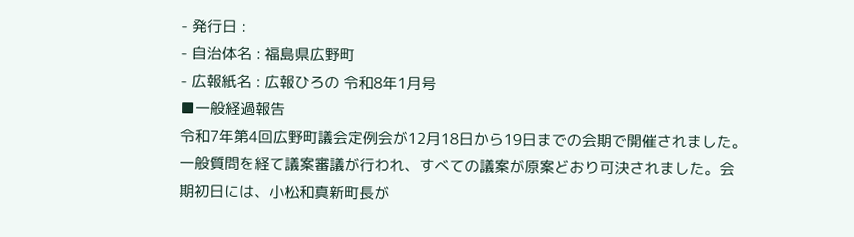- 発行日 :
- 自治体名 : 福島県広野町
- 広報紙名 : 広報ひろの 令和8年1月号
■一般経過報告
令和7年第4回広野町議会定例会が12月18日から19日までの会期で開催されました。一般質問を経て議案審議が行われ、すべての議案が原案どおり可決されました。会期初日には、小松和真新町長が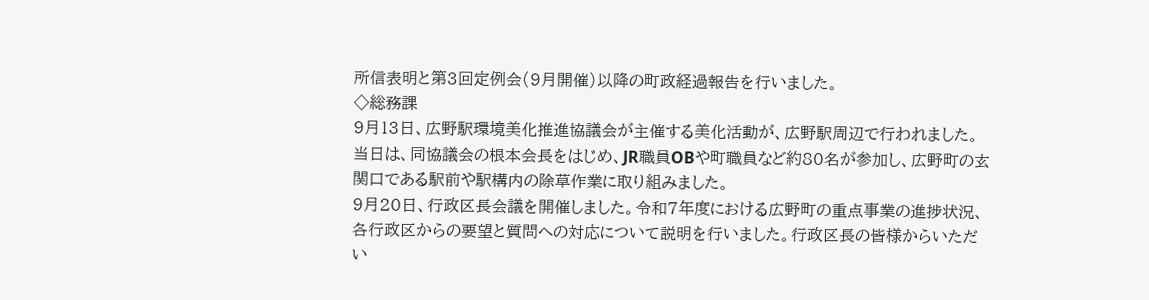所信表明と第3回定例会(9月開催)以降の町政経過報告を行いました。
◇総務課
9月13日、広野駅環境美化推進協議会が主催する美化活動が、広野駅周辺で行われました。当日は、同協議会の根本会長をはじめ、JR職員OBや町職員など約80名が参加し、広野町の玄関口である駅前や駅構内の除草作業に取り組みました。
9月20日、行政区長会議を開催しました。令和7年度における広野町の重点事業の進捗状況、各行政区からの要望と質問への対応について説明を行いました。行政区長の皆様からいただい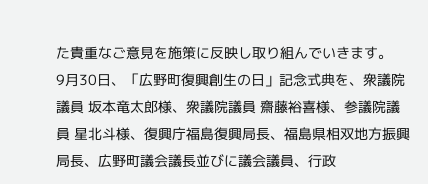た貴重なご意見を施策に反映し取り組んでいきます。
9月30日、「広野町復興創生の日」記念式典を、衆議院議員 坂本竜太郎様、衆議院議員 齋藤裕喜様、参議院議員 星北斗様、復興庁福島復興局長、福島県相双地方振興局長、広野町議会議長並びに議会議員、行政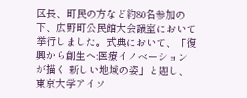区長、町民の方など約80名参加の下、広野町公民館大会議室において挙行しました。式典において、「復興から創生へ:医療イノベーションが描く 新しい地域の姿」と題し、東京大学アイソ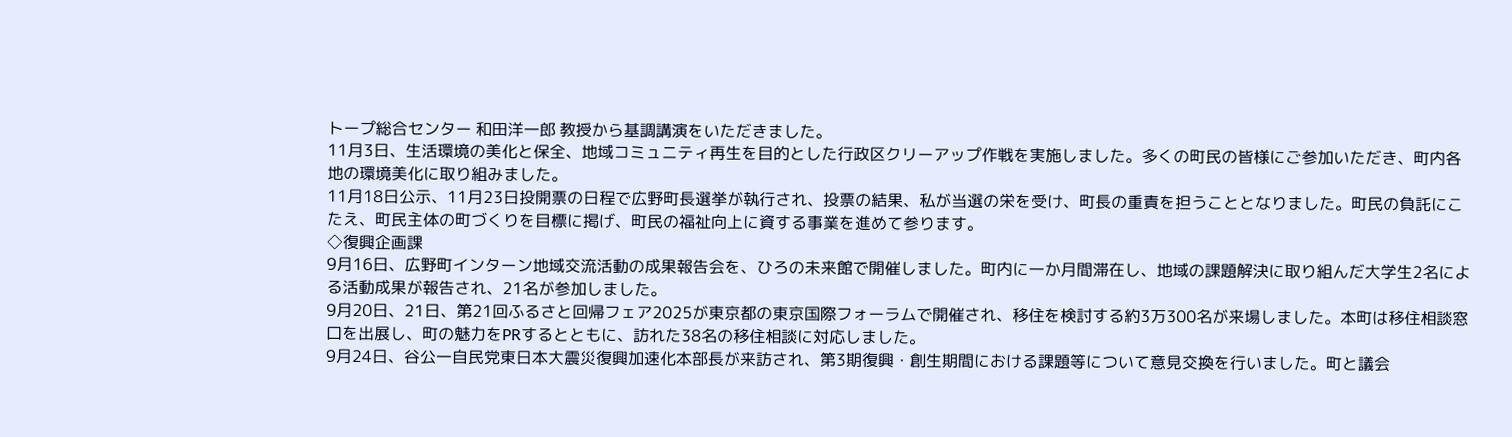トープ総合センター 和田洋一郎 教授から基調講演をいただきました。
11月3日、生活環境の美化と保全、地域コミュニティ再生を目的とした行政区クリーアップ作戦を実施しました。多くの町民の皆様にご参加いただき、町内各地の環境美化に取り組みました。
11月18日公示、11月23日投開票の日程で広野町長選挙が執行され、投票の結果、私が当選の栄を受け、町長の重責を担うこととなりました。町民の負託にこたえ、町民主体の町づくりを目標に掲げ、町民の福祉向上に資する事業を進めて参ります。
◇復興企画課
9月16日、広野町インターン地域交流活動の成果報告会を、ひろの未来館で開催しました。町内に一か月間滞在し、地域の課題解決に取り組んだ大学生2名による活動成果が報告され、21名が参加しました。
9月20日、21日、第21回ふるさと回帰フェア2025が東京都の東京国際フォーラムで開催され、移住を検討する約3万300名が来場しました。本町は移住相談窓口を出展し、町の魅力をPRするとともに、訪れた38名の移住相談に対応しました。
9月24日、谷公一自民党東日本大震災復興加速化本部長が来訪され、第3期復興・創生期間における課題等について意見交換を行いました。町と議会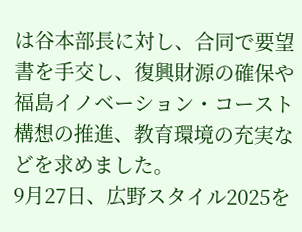は谷本部長に対し、合同で要望書を手交し、復興財源の確保や福島イノベーション・コースト構想の推進、教育環境の充実などを求めました。
9月27日、広野スタイル2025を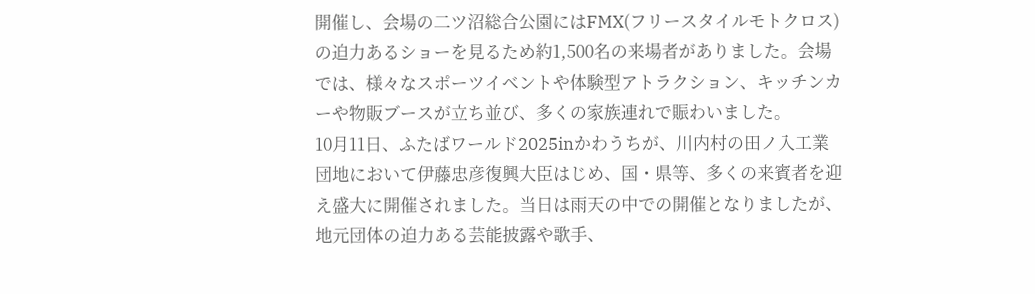開催し、会場の二ツ沼総合公園にはFMX(フリースタイルモトクロス)の迫力あるショーを見るため約1,500名の来場者がありました。会場では、様々なスポーツイベントや体験型アトラクション、キッチンカーや物販ブースが立ち並び、多くの家族連れで賑わいました。
10月11日、ふたばワールド2025inかわうちが、川内村の田ノ入工業団地において伊藤忠彦復興大臣はじめ、国・県等、多くの来賓者を迎え盛大に開催されました。当日は雨天の中での開催となりましたが、地元団体の迫力ある芸能披露や歌手、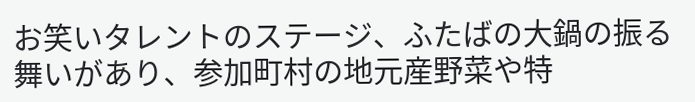お笑いタレントのステージ、ふたばの大鍋の振る舞いがあり、参加町村の地元産野菜や特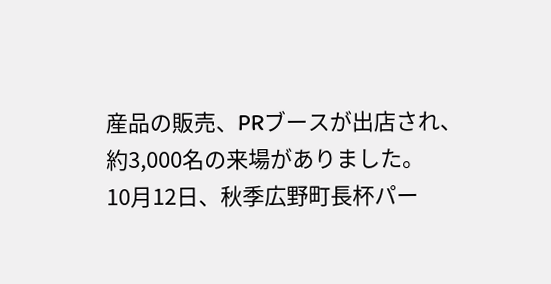産品の販売、PRブースが出店され、約3,000名の来場がありました。
10月12日、秋季広野町長杯パー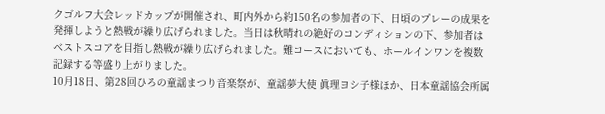クゴルフ大会レッドカップが開催され、町内外から約150名の参加者の下、日頃のプレーの成果を発揮しようと熱戦が繰り広げられました。当日は秋晴れの絶好のコンディションの下、参加者はベストスコアを目指し熱戦が繰り広げられました。難コースにおいても、ホールインワンを複数記録する等盛り上がりました。
10月18日、第28回ひろの童謡まつり音楽祭が、童謡夢大使 眞理ヨシ子様ほか、日本童謡協会所属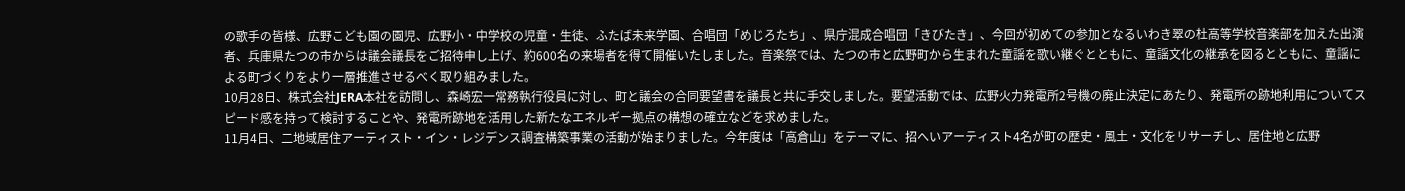の歌手の皆様、広野こども園の園児、広野小・中学校の児童・生徒、ふたば未来学園、合唱団「めじろたち」、県庁混成合唱団「きびたき」、今回が初めての参加となるいわき翠の杜高等学校音楽部を加えた出演者、兵庫県たつの市からは議会議長をご招待申し上げ、約600名の来場者を得て開催いたしました。音楽祭では、たつの市と広野町から生まれた童謡を歌い継ぐとともに、童謡文化の継承を図るとともに、童謡による町づくりをより一層推進させるべく取り組みました。
10月28日、株式会社JERA本社を訪問し、森崎宏一常務執行役員に対し、町と議会の合同要望書を議長と共に手交しました。要望活動では、広野火力発電所2号機の廃止決定にあたり、発電所の跡地利用についてスピード感を持って検討することや、発電所跡地を活用した新たなエネルギー拠点の構想の確立などを求めました。
11月4日、二地域居住アーティスト・イン・レジデンス調査構築事業の活動が始まりました。今年度は「高倉山」をテーマに、招へいアーティスト4名が町の歴史・風土・文化をリサーチし、居住地と広野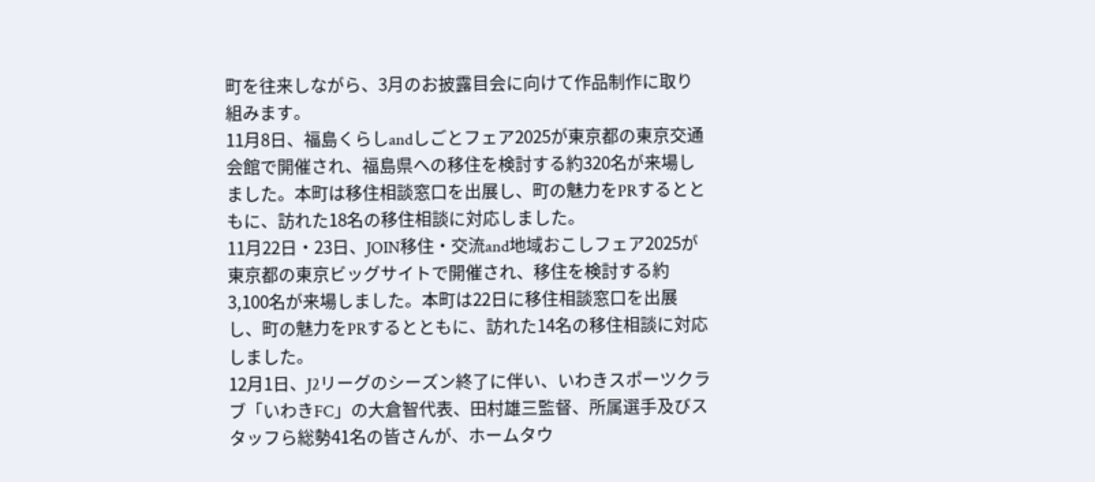町を往来しながら、3月のお披露目会に向けて作品制作に取り組みます。
11月8日、福島くらしandしごとフェア2025が東京都の東京交通会館で開催され、福島県への移住を検討する約320名が来場しました。本町は移住相談窓口を出展し、町の魅力をPRするとともに、訪れた18名の移住相談に対応しました。
11月22日・23日、JOIN移住・交流and地域おこしフェア2025が東京都の東京ビッグサイトで開催され、移住を検討する約3,100名が来場しました。本町は22日に移住相談窓口を出展し、町の魅力をPRするとともに、訪れた14名の移住相談に対応しました。
12月1日、J2リーグのシーズン終了に伴い、いわきスポーツクラブ「いわきFC」の大倉智代表、田村雄三監督、所属選手及びスタッフら総勢41名の皆さんが、ホームタウ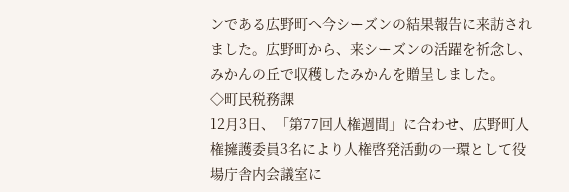ンである広野町へ今シーズンの結果報告に来訪されました。広野町から、来シーズンの活躍を祈念し、みかんの丘で収穫したみかんを贈呈しました。
◇町民税務課
12月3日、「第77回人権週間」に合わせ、広野町人権擁護委員3名により人権啓発活動の一環として役場庁舎内会議室に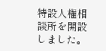特設人権相談所を開設しました。